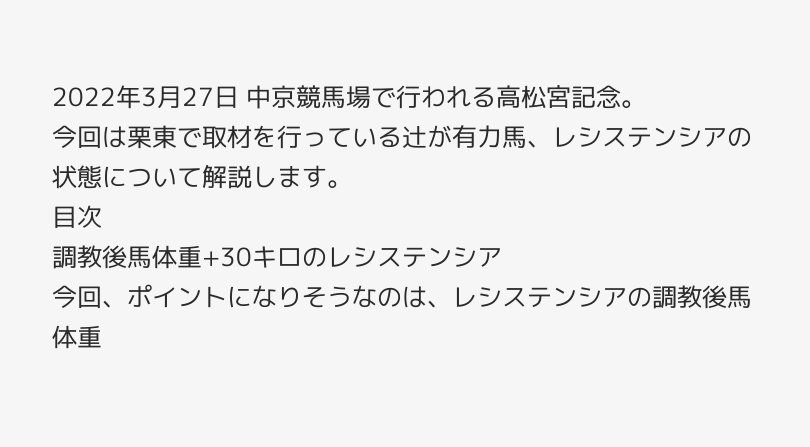2022年3月27日 中京競馬場で行われる高松宮記念。
今回は栗東で取材を行っている辻が有力馬、レシステンシアの状態について解説します。
目次
調教後馬体重+30キロのレシステンシア
今回、ポイントになりそうなのは、レシステンシアの調教後馬体重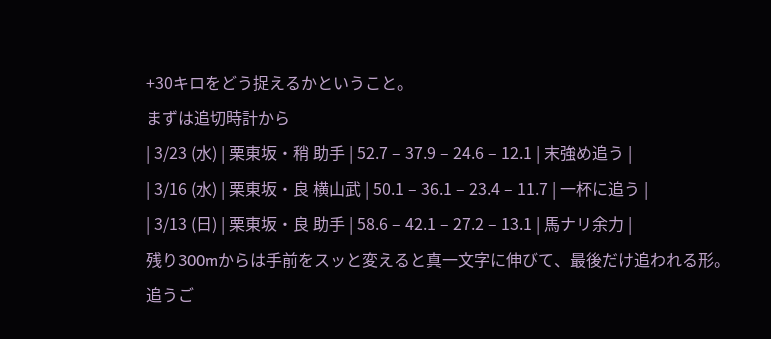+30キロをどう捉えるかということ。
まずは追切時計から
| 3/23 (水) | 栗東坂・稍 助手 | 52.7 – 37.9 – 24.6 – 12.1 | 末強め追う |
| 3/16 (水) | 栗東坂・良 横山武 | 50.1 – 36.1 – 23.4 – 11.7 | 一杯に追う |
| 3/13 (日) | 栗東坂・良 助手 | 58.6 – 42.1 – 27.2 – 13.1 | 馬ナリ余力 |
残り300mからは手前をスッと変えると真一文字に伸びて、最後だけ追われる形。
追うご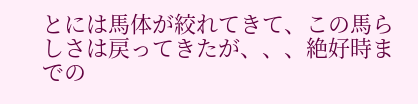とには馬体が絞れてきて、この馬らしさは戻ってきたが、、、絶好時までの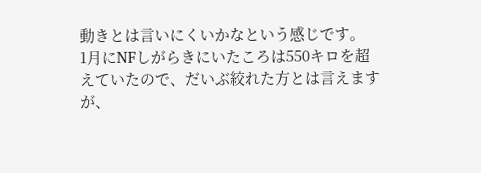動きとは言いにくいかなという感じです。
1月にNFしがらきにいたころは550キロを超えていたので、だいぶ絞れた方とは言えますが、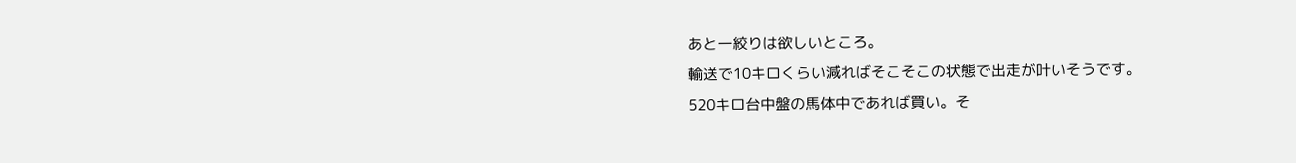あと一絞りは欲しいところ。
輸送で10キロくらい減ればそこそこの状態で出走が叶いそうです。
520キロ台中盤の馬体中であれば買い。そ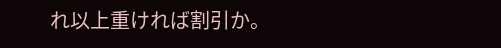れ以上重ければ割引か。